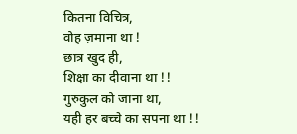कितना विचित्र,
वोह ज़माना था !
छात्र खुद ही,
शिक्षा का दीवाना था !!
गुरुकुल को जाना था,
यही हर बच्चे का सपना था !!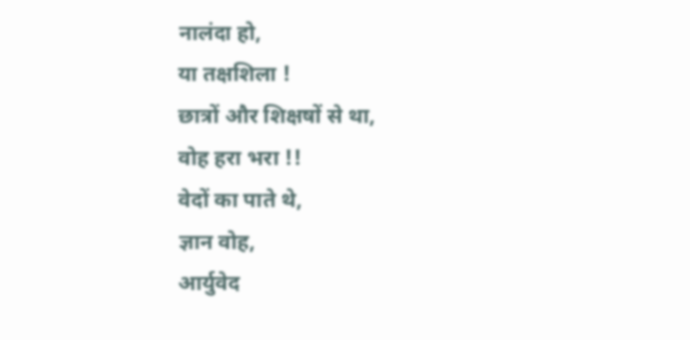नालंदा हो,
या तक्षशिला !
छात्रों और शिक्षषों से था,
वोह हरा भरा !!
वेदों का पाते थे,
ज्ञान वोह,
आर्युवेद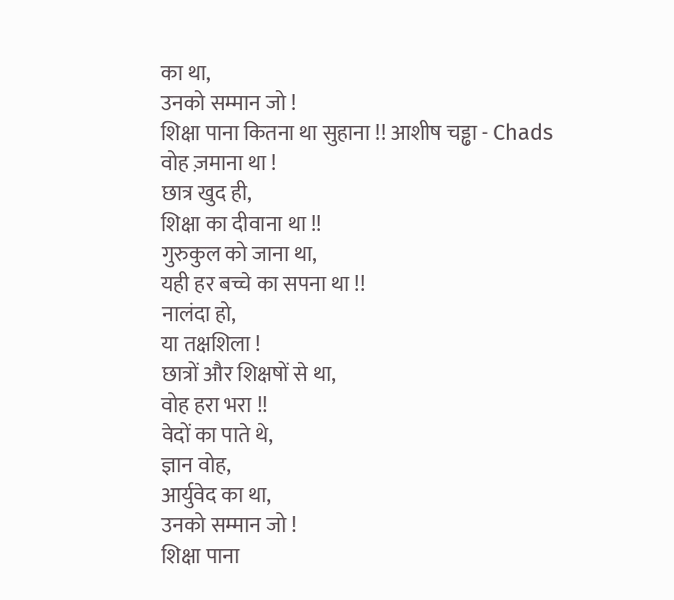का था,
उनको सम्मान जो !
शिक्षा पाना कितना था सुहाना !! आशीष चड्ढा - Chads
वोह ज़माना था !
छात्र खुद ही,
शिक्षा का दीवाना था !!
गुरुकुल को जाना था,
यही हर बच्चे का सपना था !!
नालंदा हो,
या तक्षशिला !
छात्रों और शिक्षषों से था,
वोह हरा भरा !!
वेदों का पाते थे,
ज्ञान वोह,
आर्युवेद का था,
उनको सम्मान जो !
शिक्षा पाना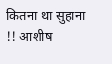कितना था सुहाना !! आशीष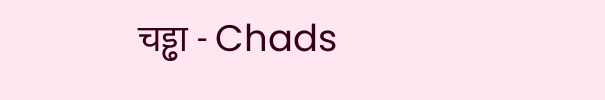चड्ढा - Chads